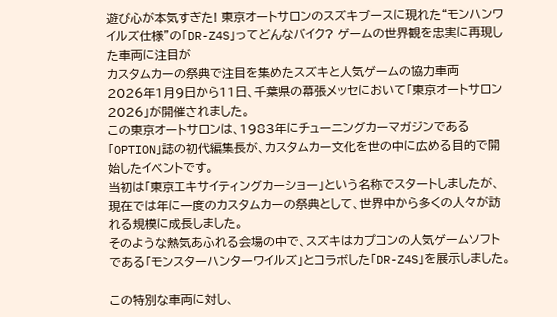遊び心が本気すぎた! 東京オートサロンのスズキブースに現れた“モンハンワイルズ仕様”の「DR-Z4S」ってどんなバイク? ゲームの世界観を忠実に再現した車両に注目が
カスタムカーの祭典で注目を集めたスズキと人気ゲームの協力車両
2026年1月9日から11日、千葉県の幕張メッセにおいて「東京オートサロン2026」が開催されました。
この東京オートサロンは、1983年にチューニングカーマガジンである「OPTION」誌の初代編集長が、カスタムカー文化を世の中に広める目的で開始したイベントです。
当初は「東京エキサイティングカーショー」という名称でスタートしましたが、現在では年に一度のカスタムカーの祭典として、世界中から多くの人々が訪れる規模に成長しました。
そのような熱気あふれる会場の中で、スズキはカプコンの人気ゲームソフトである「モンスターハンターワイルズ」とコラボした「DR-Z4S」を展示しました。

この特別な車両に対し、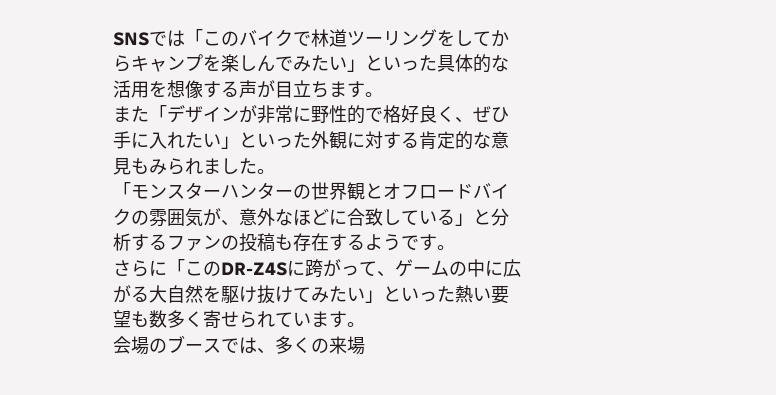SNSでは「このバイクで林道ツーリングをしてからキャンプを楽しんでみたい」といった具体的な活用を想像する声が目立ちます。
また「デザインが非常に野性的で格好良く、ぜひ手に入れたい」といった外観に対する肯定的な意見もみられました。
「モンスターハンターの世界観とオフロードバイクの雰囲気が、意外なほどに合致している」と分析するファンの投稿も存在するようです。
さらに「このDR-Z4Sに跨がって、ゲームの中に広がる大自然を駆け抜けてみたい」といった熱い要望も数多く寄せられています。
会場のブースでは、多くの来場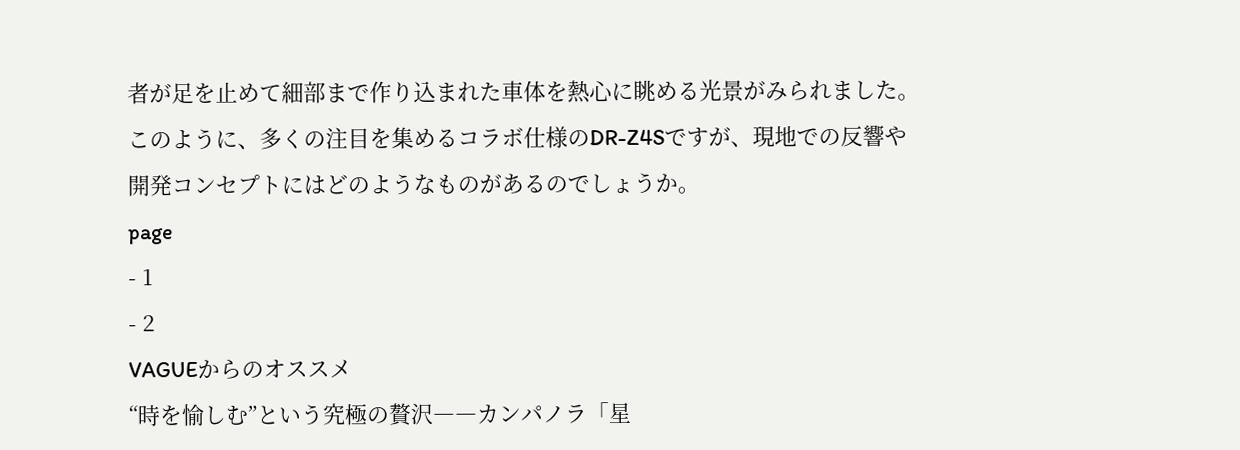者が足を止めて細部まで作り込まれた車体を熱心に眺める光景がみられました。
このように、多くの注目を集めるコラボ仕様のDR-Z4Sですが、現地での反響や開発コンセプトにはどのようなものがあるのでしょうか。
page
- 1
- 2
VAGUEからのオススメ
“時を愉しむ”という究極の贅沢――カンパノラ「星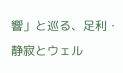響」と巡る、足利・静寂とウェル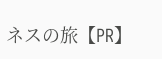ネスの旅【PR】